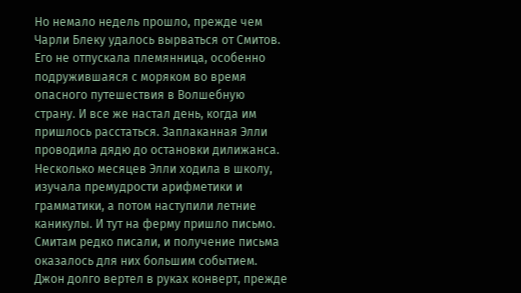Но немало недель прошло, прежде чем Чарли Блеку удалось вырваться от Смитов. Его не отпускала племянница, особенно подружившаяся с моряком во время опасного путешествия в Волшебную страну. И все же настал день, когда им пришлось расстаться. Заплаканная Элли проводила дядю до остановки дилижанса.
Несколько месяцев Элли ходила в школу, изучала премудрости арифметики и грамматики, а потом наступили летние каникулы. И тут на ферму пришло письмо.
Смитам редко писали, и получение письма оказалось для них большим событием. Джон долго вертел в руках конверт, прежде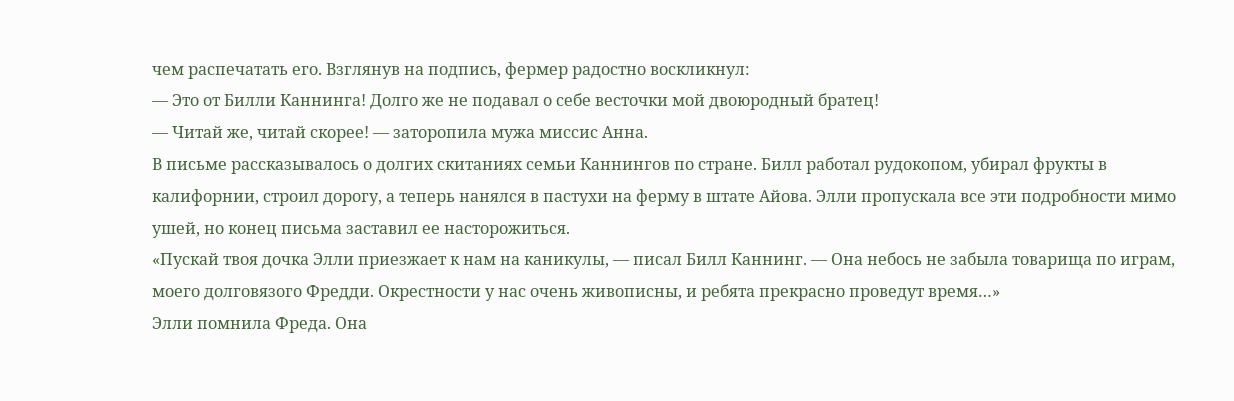чем распечатать его. Взглянув на подпись, фермер радостно воскликнул:
— Это от Билли Каннинга! Долго же не подавал о себе весточки мой двоюродный братец!
— Читай же, читай скорее! — заторопила мужа миссис Анна.
В письме рассказывалось о долгих скитаниях семьи Каннингов по стране. Билл работал рудокопом, убирал фрукты в калифорнии, строил дорогу, а теперь нанялся в пастухи на ферму в штате Айова. Элли пропускала все эти подробности мимо ушей, но конец письма заставил ее насторожиться.
«Пускай твоя дочка Элли приезжает к нам на каникулы, — писал Билл Каннинг. — Она небось не забыла товарища по играм, моего долговязого Фредди. Окрестности у нас очень живописны, и ребята прекрасно проведут время…»
Элли помнила Фреда. Она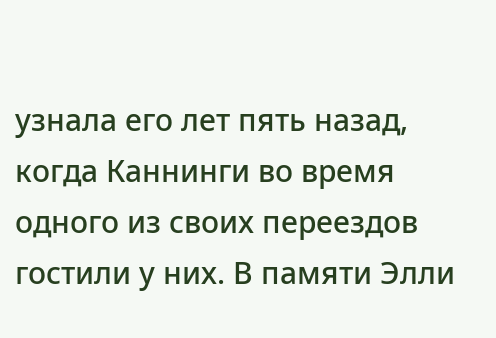узнала его лет пять назад, когда Каннинги во время одного из своих переездов гостили у них. В памяти Элли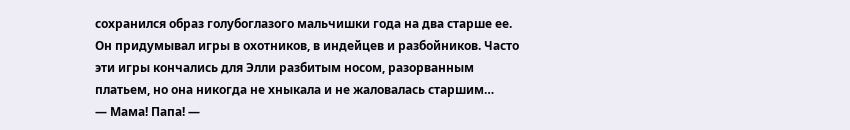сохранился образ голубоглазого мальчишки года на два старше ее. Он придумывал игры в охотников, в индейцев и разбойников. Часто эти игры кончались для Элли разбитым носом, разорванным платьем, но она никогда не хныкала и не жаловалась старшим…
— Мама! Папа! —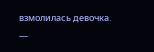взмолилась девочка. —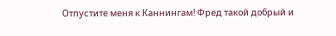Отпустите меня к Каннингам! Фред такой добрый и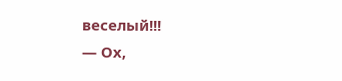веселый!!!
— Ох,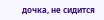дочка, не сидится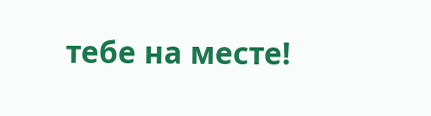тебе на месте!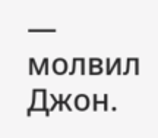— молвил Джон.